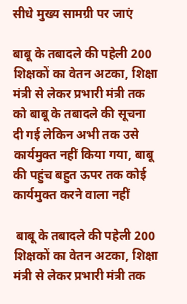सीधे मुख्य सामग्री पर जाएं

बाबू के तबादले की पहेली 200 शिक्षकों का वेतन अटका, शिक्षा मंत्री से लेकर प्रभारी मंत्री तक को बाबू के तबादले की सूचना दी गई लेकिन अभी तक उसे कार्यमुक्त नहीं किया गया, बाबू की पहुंच बहुत ऊपर तक कोई कार्यमुक्त करने वाला नहीं

 बाबू के तबादले की पहेली 200 शिक्षकों का वेतन अटका, शिक्षा मंत्री से लेकर प्रभारी मंत्री तक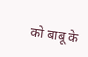को बाबू के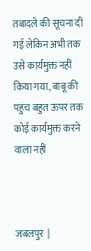तबादले की सूचना दी गई लेकिन अभी तक उसे कार्यमुक्त नहीं किया गया, बाबू की पहुंच बहुत ऊपर तक कोई कार्यमुक्त करने वाला नहीं



जबलपुर  |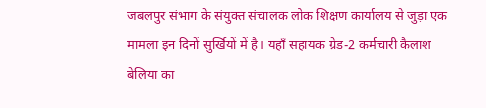जबलपुर संभाग के संयुक्त संचालक लोक शिक्षण कार्यालय से जुड़ा एक मामला इन दिनों सुर्खियों में है। यहाँ सहायक ग्रेड-2 कर्मचारी कैलाश बेलिया का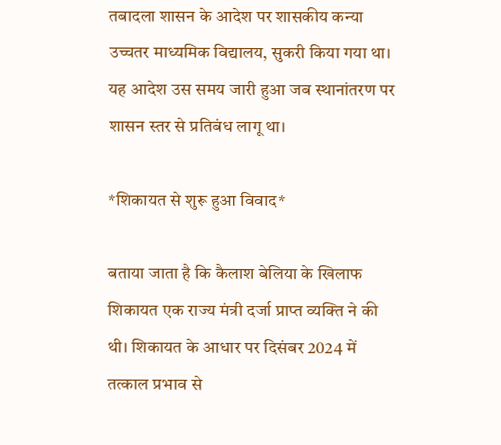तबादला शासन के आदेश पर शासकीय कन्या उच्चतर माध्यमिक विद्यालय, सुकरी किया गया था। यह आदेश उस समय जारी हुआ जब स्थानांतरण पर शासन स्तर से प्रतिबंध लागू था।

*शिकायत से शुरू हुआ विवाद*

बताया जाता है कि कैलाश बेलिया के खिलाफ शिकायत एक राज्य मंत्री दर्जा प्राप्त व्यक्ति ने की थी। शिकायत के आधार पर दिसंबर 2024 में तत्काल प्रभाव से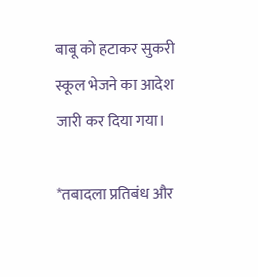बाबू को हटाकर सुकरी स्कूल भेजने का आदेश जारी कर दिया गया।

*तबादला प्रतिबंध और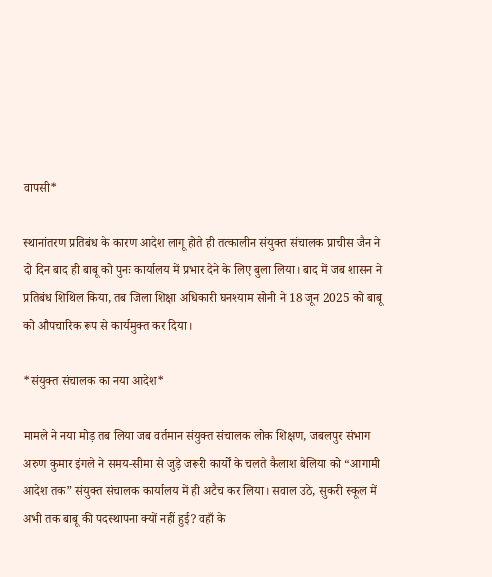वापसी*

स्थानांतरण प्रतिबंध के कारण आदेश लागू होते ही तत्कालीन संयुक्त संचालक प्राचीस जैन ने दो दिन बाद ही बाबू को पुनः कार्यालय में प्रभार देने के लिए बुला लिया। बाद में जब शासन ने प्रतिबंध शिथिल किया, तब जिला शिक्षा अधिकारी घनश्याम सोनी ने 18 जून 2025 को बाबू को औपचारिक रूप से कार्यमुक्त कर दिया।

*संयुक्त संचालक का नया आदेश*

मामले ने नया मोड़ तब लिया जब वर्तमान संयुक्त संचालक लोक शिक्षण, जबलपुर संभाग अरुण कुमार इंगले ने समय-सीमा से जुड़े जरूरी कार्यों के चलते कैलाश बेलिया को “आगामी आदेश तक” संयुक्त संचालक कार्यालय में ही अटैच कर लिया। सवाल उठे, सुकरी स्कूल में अभी तक बाबू की पदस्थापना क्यों नहीं हुई? वहाँ के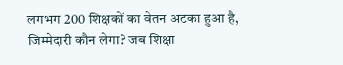लगभग 200 शिक्षकों का वेतन अटका हुआ है, जिम्मेदारी कौन लेगा? जब शिक्षा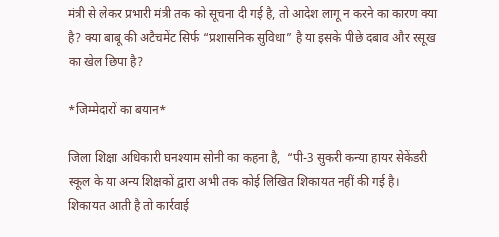मंत्री से लेकर प्रभारी मंत्री तक को सूचना दी गई है, तो आदेश लागू न करने का कारण क्या है? क्या बाबू की अटैचमेंट सिर्फ “प्रशासनिक सुविधा” है या इसके पीछे दबाव और रसूख का खेल छिपा है?

*जिम्मेदारों का बयान*

जिला शिक्षा अधिकारी घनश्याम सोनी का कहना है,  “पी-3 सुकरी कन्या हायर सेकेंडरी स्कूल के या अन्य शिक्षकों द्वारा अभी तक कोई लिखित शिकायत नहीं की गई है। शिकायत आती है तो कार्रवाई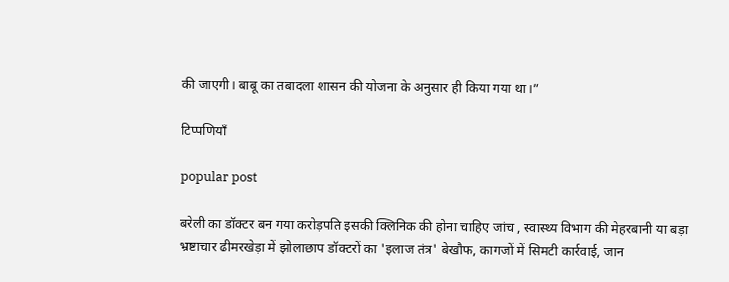की जाएगी। बाबू का तबादला शासन की योजना के अनुसार ही किया गया था।”

टिप्पणियाँ

popular post

बरेली का डॉक्टर बन गया करोड़पति इसकी क्लिनिक की होना चाहिए जांच , स्वास्थ्य विभाग की मेहरबानी या बड़ा भ्रष्टाचार ढीमरखेड़ा में झोलाछाप डॉक्टरों का 'इलाज तंत्र' बेखौफ, कागजों में सिमटी कार्रवाई, जान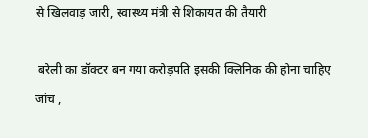से खिलवाड़ जारी, स्वास्थ्य मंत्री से शिकायत की तैयारी

 बरेली का डॉक्टर बन गया करोड़पति इसकी क्लिनिक की होना चाहिए जांच ,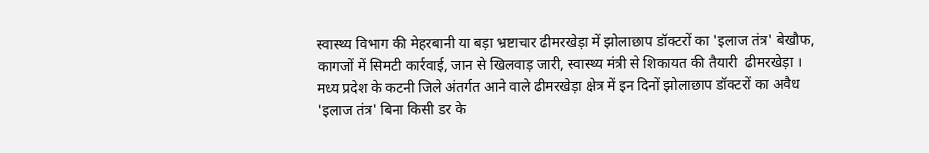स्वास्थ्य विभाग की मेहरबानी या बड़ा भ्रष्टाचार ढीमरखेड़ा में झोलाछाप डॉक्टरों का 'इलाज तंत्र' बेखौफ, कागजों में सिमटी कार्रवाई, जान से खिलवाड़ जारी, स्वास्थ्य मंत्री से शिकायत की तैयारी  ढीमरखेड़ा । मध्य प्रदेश के कटनी जिले अंतर्गत आने वाले ढीमरखेड़ा क्षेत्र में इन दिनों झोलाछाप डॉक्टरों का अवैध 'इलाज तंत्र' बिना किसी डर के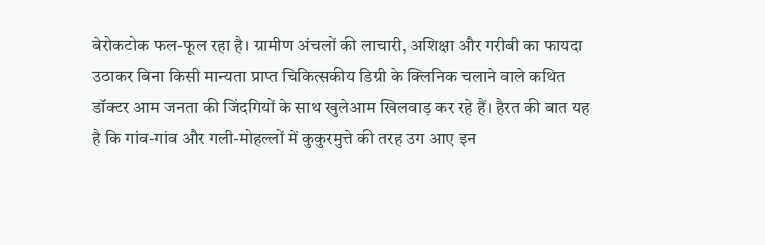बेरोकटोक फल-फूल रहा है। ग्रामीण अंचलों की लाचारी, अशिक्षा और गरीबी का फायदा उठाकर बिना किसी मान्यता प्राप्त चिकित्सकीय डिग्री के क्लिनिक चलाने वाले कथित डॉक्टर आम जनता की जिंदगियों के साथ खुलेआम खिलवाड़ कर रहे हैं। हैरत की बात यह है कि गांव-गांव और गली-मोहल्लों में कुकुरमुत्ते की तरह उग आए इन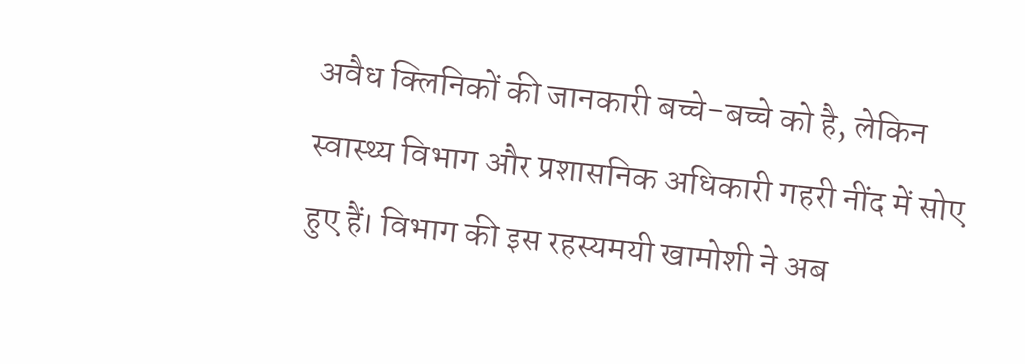अवैध क्लिनिकों की जानकारी बच्चे-बच्चे को है, लेकिन स्वास्थ्य विभाग और प्रशासनिक अधिकारी गहरी नींद में सोए हुए हैं। विभाग की इस रहस्यमयी खामोशी ने अब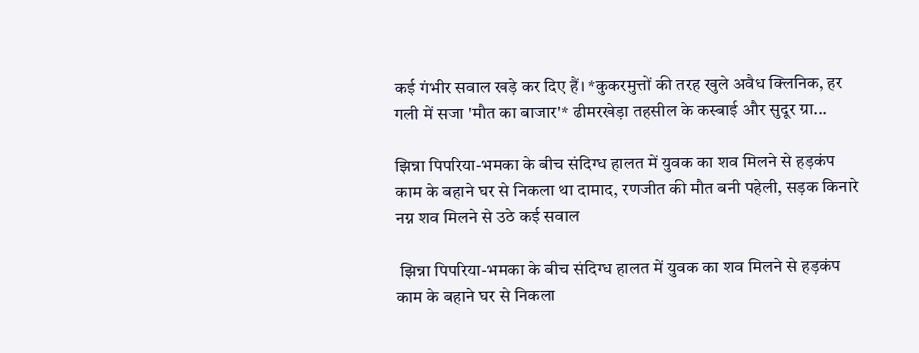कई गंभीर सवाल खड़े कर दिए हैं। *कुकरमुत्तों की तरह खुले अवैध क्लिनिक, हर गली में सजा 'मौत का बाजार'* ढीमरखेड़ा तहसील के कस्बाई और सुदूर ग्रा...

झिन्ना पिपरिया-भमका के बीच संदिग्ध हालत में युवक का शव मिलने से हड़कंप काम के बहाने घर से निकला था दामाद, रणजीत की मौत बनी पहेली, सड़क किनारे नग्न शव मिलने से उठे कई सवाल

 झिन्ना पिपरिया-भमका के बीच संदिग्ध हालत में युवक का शव मिलने से हड़कंप काम के बहाने घर से निकला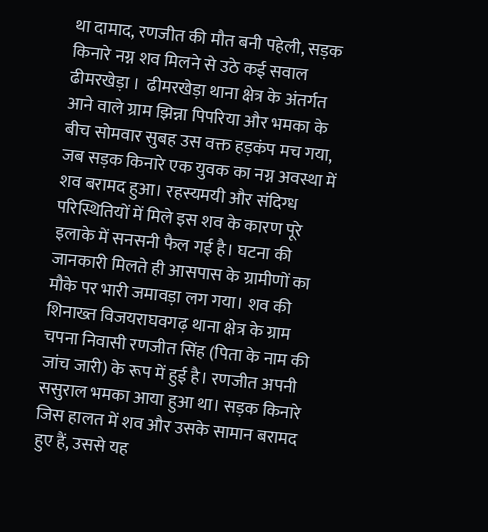था दामाद, रणजीत की मौत बनी पहेली, सड़क किनारे नग्न शव मिलने से उठे कई सवाल ढीमरखेड़ा ।  ढीमरखेड़ा थाना क्षेत्र के अंतर्गत आने वाले ग्राम झिन्ना पिपरिया और भमका के बीच सोमवार सुबह उस वक्त हड़कंप मच गया, जब सड़क किनारे एक युवक का नग्न अवस्था में शव बरामद हुआ। रहस्यमयी और संदिग्ध परिस्थितियों में मिले इस शव के कारण पूरे इलाके में सनसनी फैल गई है। घटना की जानकारी मिलते ही आसपास के ग्रामीणों का मौके पर भारी जमावड़ा लग गया। शव की शिनाख्त विजयराघवगढ़ थाना क्षेत्र के ग्राम चपना निवासी रणजीत सिंह (पिता के नाम की जांच जारी) के रूप में हुई है। रणजीत अपनी ससुराल भमका आया हुआ था। सड़क किनारे जिस हालत में शव और उसके सामान बरामद हुए हैं, उससे यह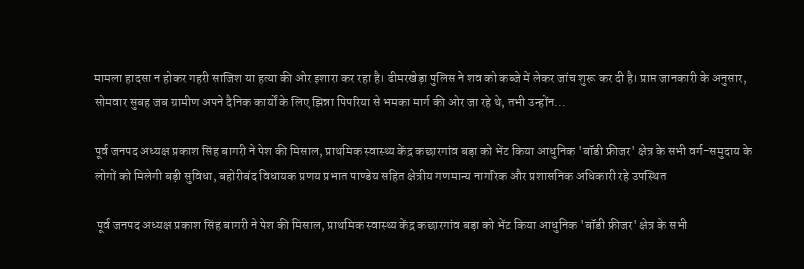मामला हादसा न होकर गहरी साजिश या हत्या की ओर इशारा कर रहा है। ढीमरखेड़ा पुलिस ने शव को कब्जे में लेकर जांच शुरू कर दी है। प्राप्त जानकारी के अनुसार, सोमवार सुबह जब ग्रामीण अपने दैनिक कार्यों के लिए झिन्ना पिपरिया से भमका मार्ग की ओर जा रहे थे, तभी उन्होंन...

पूर्व जनपद अध्यक्ष प्रकाश सिंह बागरी ने पेश की मिसाल, प्राथमिक स्वास्थ्य केंद्र कछारगांव बड़ा को भेंट किया आधुनिक 'बॉडी फ्रीजर' क्षेत्र के सभी वर्ग-समुदाय के लोगों को मिलेगी बड़ी सुविधा, बहोरीबंद विधायक प्रणय प्रभात पाण्डेय सहित क्षेत्रीय गणमान्य नागरिक और प्रशासनिक अधिकारी रहे उपस्थित

 पूर्व जनपद अध्यक्ष प्रकाश सिंह बागरी ने पेश की मिसाल, प्राथमिक स्वास्थ्य केंद्र कछारगांव बड़ा को भेंट किया आधुनिक 'बॉडी फ्रीजर' क्षेत्र के सभी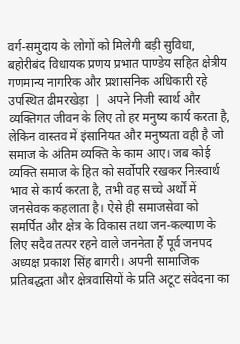वर्ग-समुदाय के लोगों को मिलेगी बड़ी सुविधा, बहोरीबंद विधायक प्रणय प्रभात पाण्डेय सहित क्षेत्रीय गणमान्य नागरिक और प्रशासनिक अधिकारी रहे उपस्थित ढीमरखेड़ा  |  अपने निजी स्वार्थ और व्यक्तिगत जीवन के लिए तो हर मनुष्य कार्य करता है, लेकिन वास्तव में इंसानियत और मनुष्यता वही है जो समाज के अंतिम व्यक्ति के काम आए। जब कोई व्यक्ति समाज के हित को सर्वोपरि रखकर निःस्वार्थ भाव से कार्य करता है, तभी वह सच्चे अर्थों में जनसेवक कहलाता है। ऐसे ही समाजसेवा को समर्पित और क्षेत्र के विकास तथा जन-कल्याण के लिए सदैव तत्पर रहने वाले जननेता हैं पूर्व जनपद अध्यक्ष प्रकाश सिंह बागरी। अपनी सामाजिक प्रतिबद्धता और क्षेत्रवासियों के प्रति अटूट संवेदना का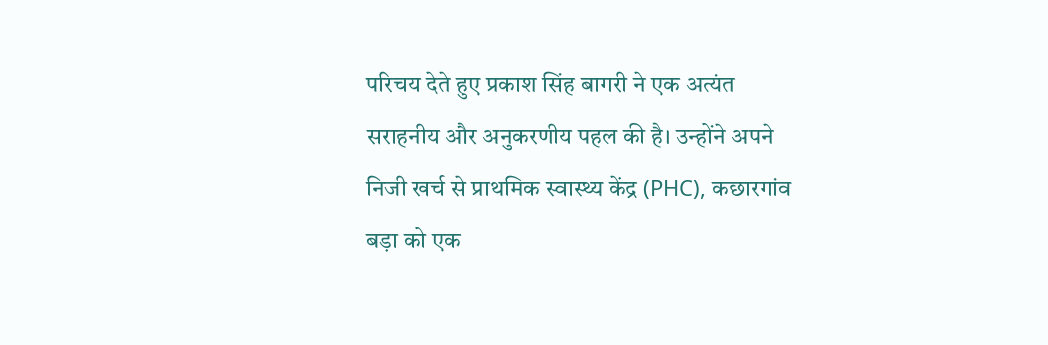परिचय देते हुए प्रकाश सिंह बागरी ने एक अत्यंत सराहनीय और अनुकरणीय पहल की है। उन्होंने अपने निजी खर्च से प्राथमिक स्वास्थ्य केंद्र (PHC), कछारगांव बड़ा को एक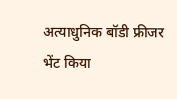अत्याधुनिक बॉडी फ्रीजर  भेंट किया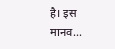है। इस मानव...